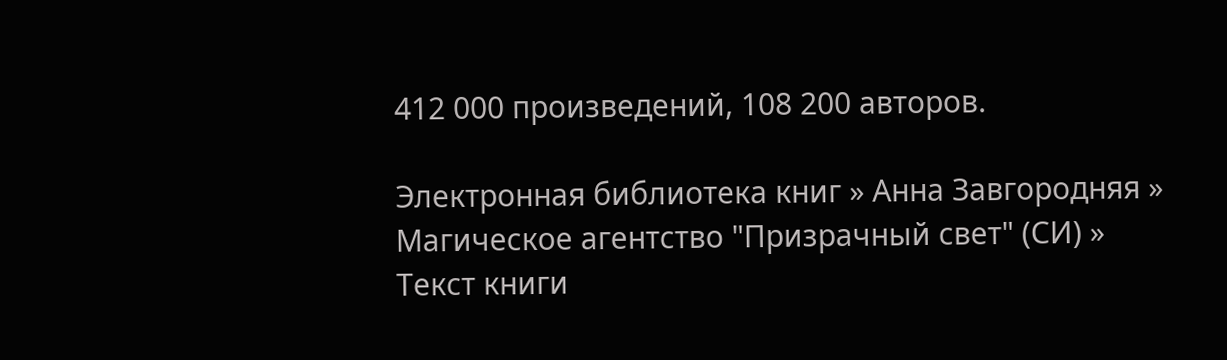412 000 произведений, 108 200 авторов.

Электронная библиотека книг » Анна Завгородняя » Магическое агентство "Призрачный свет" (СИ) » Текст книги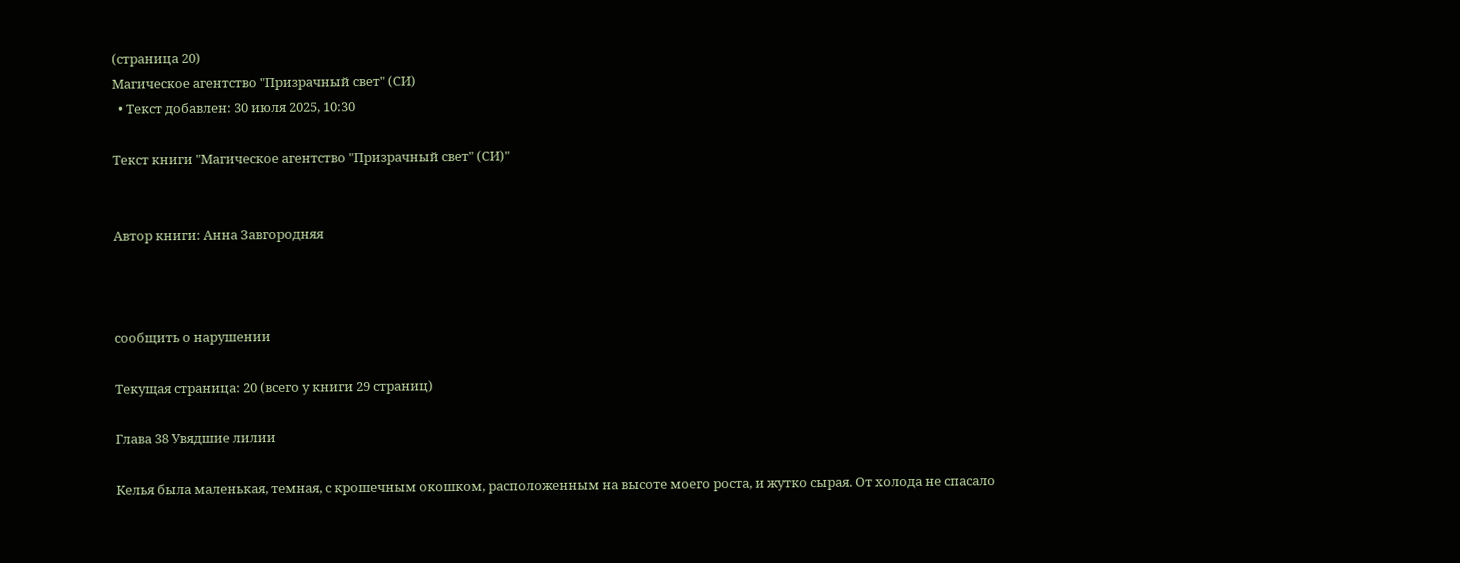(страница 20)
Магическое агентство "Призрачный свет" (СИ)
  • Текст добавлен: 30 июля 2025, 10:30

Текст книги "Магическое агентство "Призрачный свет" (СИ)"


Автор книги: Анна Завгородняя



сообщить о нарушении

Текущая страница: 20 (всего у книги 29 страниц)

Глава 38 Увядшие лилии

Келья была маленькая, темная, с крошечным окошком, расположенным на высоте моего роста, и жутко сырая. От холода не спасало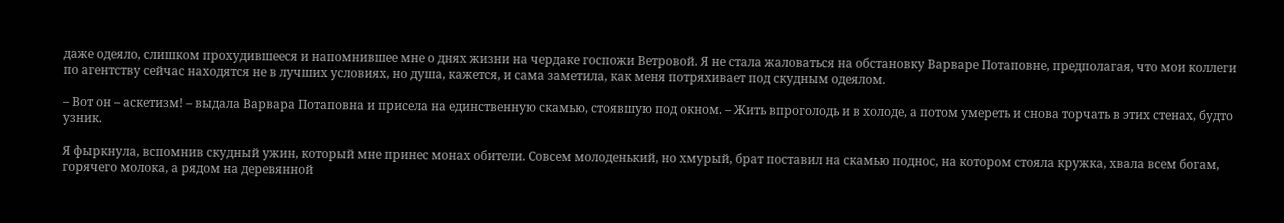даже одеяло, слишком прохудившееся и напомнившее мне о днях жизни на чердаке госпожи Ветровой. Я не стала жаловаться на обстановку Варваре Потаповне, предполагая, что мои коллеги по агентству сейчас находятся не в лучших условиях, но душа, кажется, и сама заметила, как меня потряхивает под скудным одеялом.

– Вот он – аскетизм! – выдала Варвара Потаповна и присела на единственную скамью, стоявшую под окном. – Жить впроголодь и в холоде, а потом умереть и снова торчать в этих стенах, будто узник.

Я фыркнула, вспомнив скудный ужин, который мне принес монах обители. Совсем молоденький, но хмурый, брат поставил на скамью поднос, на котором стояла кружка, хвала всем богам, горячего молока, а рядом на деревянной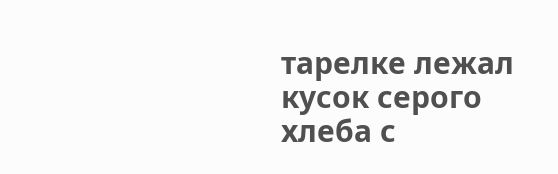тарелке лежал кусок серого хлеба с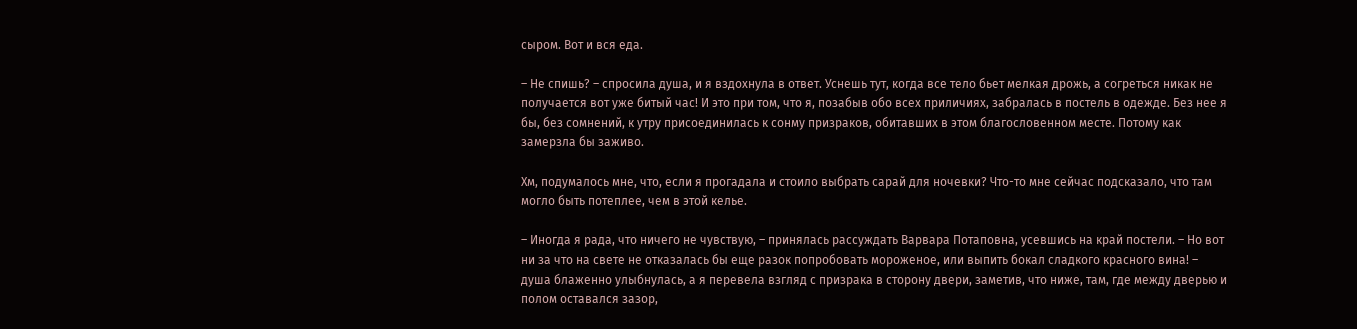сыром. Вот и вся еда.

– Не спишь? – спросила душа, и я вздохнула в ответ. Уснешь тут, когда все тело бьет мелкая дрожь, а согреться никак не получается вот уже битый час! И это при том, что я, позабыв обо всех приличиях, забралась в постель в одежде. Без нее я бы, без сомнений, к утру присоединилась к сонму призраков, обитавших в этом благословенном месте. Потому как замерзла бы заживо.

Хм, подумалось мне, что, если я прогадала и стоило выбрать сарай для ночевки? Что-то мне сейчас подсказало, что там могло быть потеплее, чем в этой келье.

– Иногда я рада, что ничего не чувствую, – принялась рассуждать Варвара Потаповна, усевшись на край постели. – Но вот ни за что на свете не отказалась бы еще разок попробовать мороженое, или выпить бокал сладкого красного вина! – душа блаженно улыбнулась, а я перевела взгляд с призрака в сторону двери, заметив, что ниже, там, где между дверью и полом оставался зазор,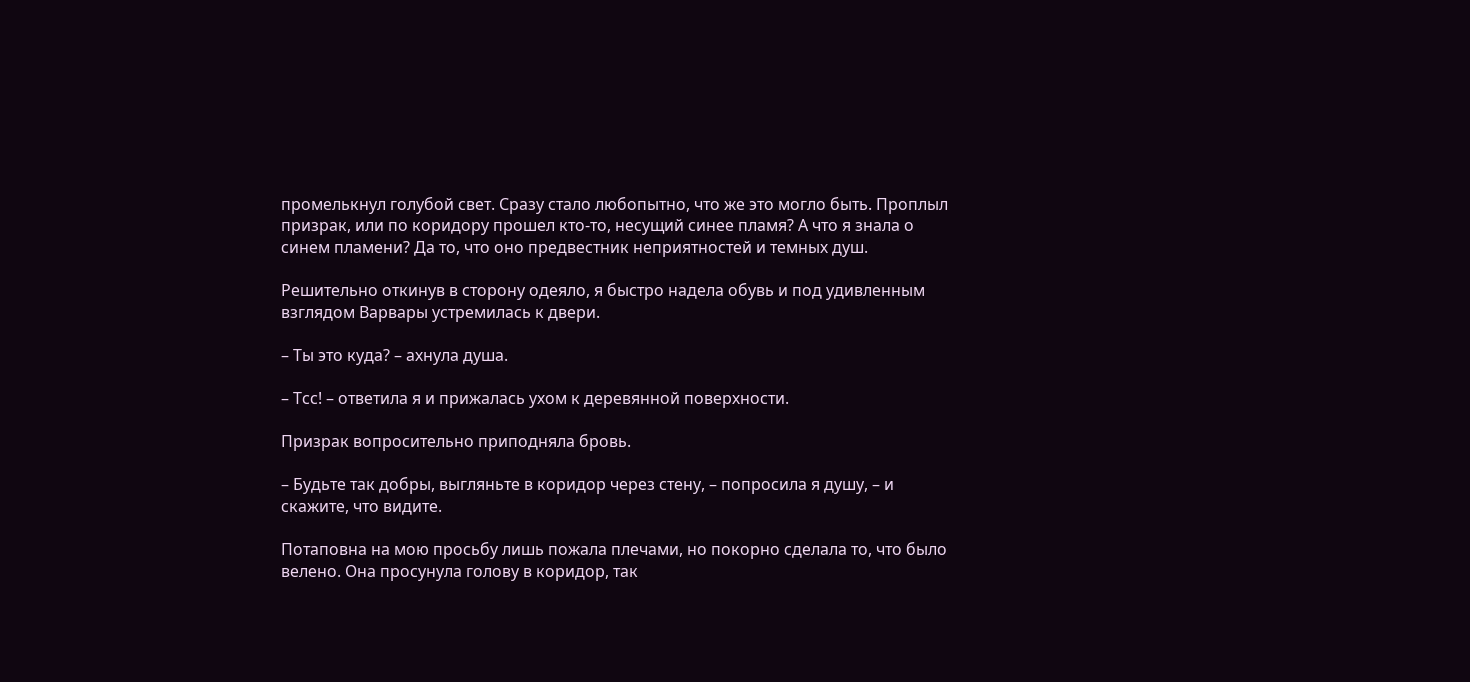промелькнул голубой свет. Сразу стало любопытно, что же это могло быть. Проплыл призрак, или по коридору прошел кто-то, несущий синее пламя? А что я знала о синем пламени? Да то, что оно предвестник неприятностей и темных душ.

Решительно откинув в сторону одеяло, я быстро надела обувь и под удивленным взглядом Варвары устремилась к двери.

– Ты это куда? – ахнула душа.

– Тсс! – ответила я и прижалась ухом к деревянной поверхности.

Призрак вопросительно приподняла бровь.

– Будьте так добры, выгляньте в коридор через стену, – попросила я душу, – и скажите, что видите.

Потаповна на мою просьбу лишь пожала плечами, но покорно сделала то, что было велено. Она просунула голову в коридор, так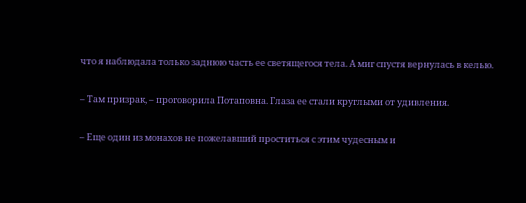что я наблюдала только заднюю часть ее светящегося тела. А миг спустя вернулась в келью.

– Там призрак, – проговорила Потаповна. Глаза ее стали круглыми от удивления.

– Еще один из монахов не пожелавший проститься с этим чудесным и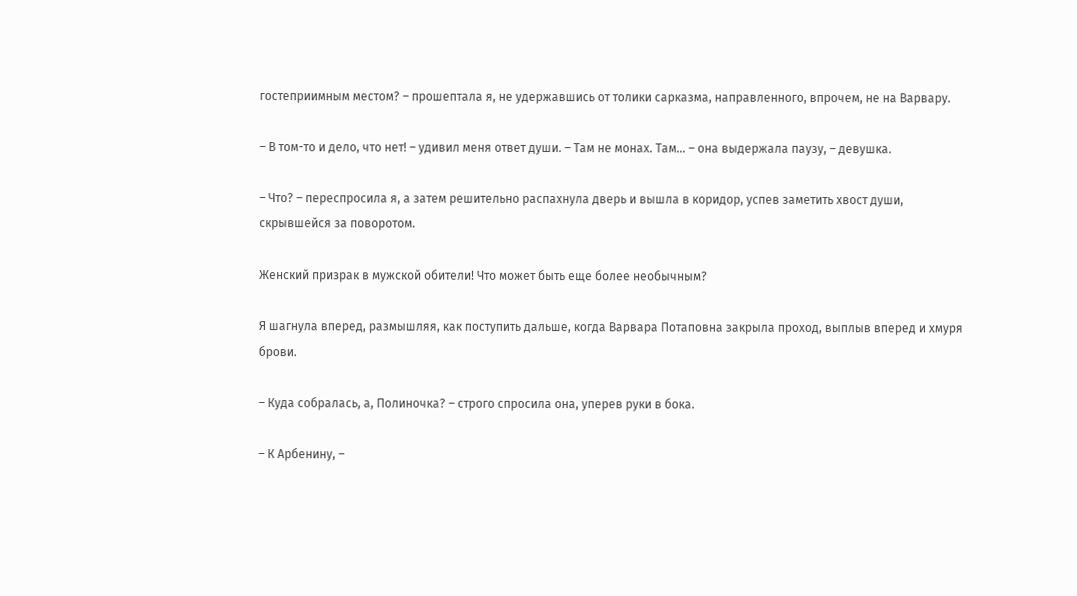гостеприимным местом? – прошептала я, не удержавшись от толики сарказма, направленного, впрочем, не на Варвару.

– В том-то и дело, что нет! – удивил меня ответ души. – Там не монах. Там… – она выдержала паузу, – девушка.

– Что? – переспросила я, а затем решительно распахнула дверь и вышла в коридор, успев заметить хвост души, скрывшейся за поворотом.

Женский призрак в мужской обители! Что может быть еще более необычным?

Я шагнула вперед, размышляя, как поступить дальше, когда Варвара Потаповна закрыла проход, выплыв вперед и хмуря брови.

– Куда собралась, а, Полиночка? – строго спросила она, уперев руки в бока.

– К Арбенину, –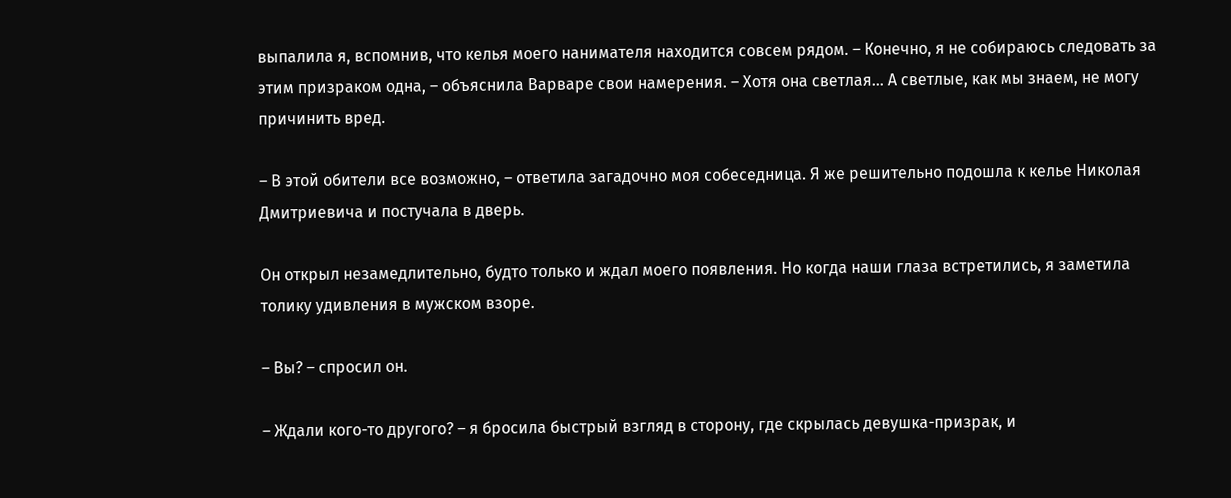выпалила я, вспомнив, что келья моего нанимателя находится совсем рядом. – Конечно, я не собираюсь следовать за этим призраком одна, – объяснила Варваре свои намерения. – Хотя она светлая… А светлые, как мы знаем, не могу причинить вред.

– В этой обители все возможно, – ответила загадочно моя собеседница. Я же решительно подошла к келье Николая Дмитриевича и постучала в дверь.

Он открыл незамедлительно, будто только и ждал моего появления. Но когда наши глаза встретились, я заметила толику удивления в мужском взоре.

– Вы? – спросил он.

– Ждали кого-то другого? – я бросила быстрый взгляд в сторону, где скрылась девушка-призрак, и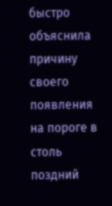быстро объяснила причину своего появления на пороге в столь поздний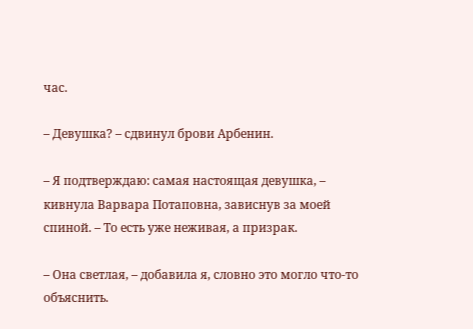час.

– Девушка? – сдвинул брови Арбенин.

– Я подтверждаю: самая настоящая девушка, – кивнула Варвара Потаповна, зависнув за моей спиной. – То есть уже неживая, а призрак.

– Она светлая, – добавила я, словно это могло что-то объяснить.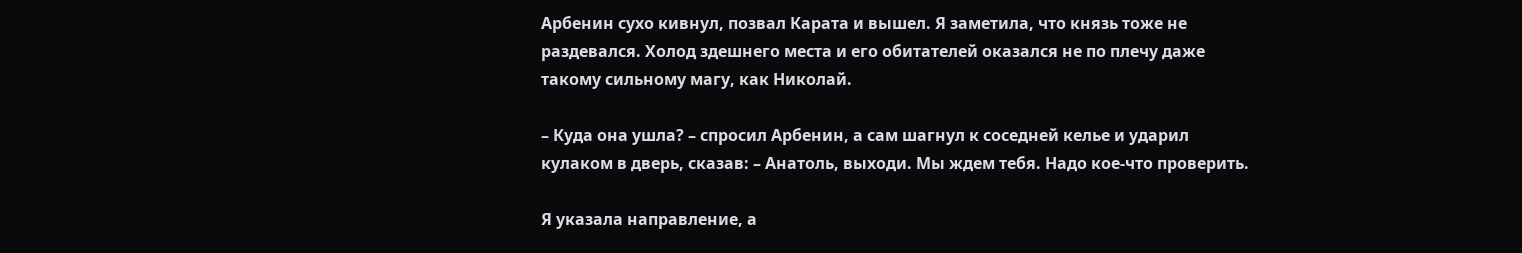Арбенин сухо кивнул, позвал Карата и вышел. Я заметила, что князь тоже не раздевался. Холод здешнего места и его обитателей оказался не по плечу даже такому сильному магу, как Николай.

– Куда она ушла? – спросил Арбенин, а сам шагнул к соседней келье и ударил кулаком в дверь, сказав: – Анатоль, выходи. Мы ждем тебя. Надо кое-что проверить.

Я указала направление, а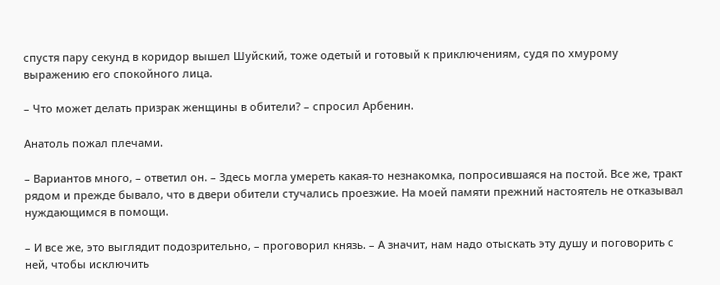спустя пару секунд в коридор вышел Шуйский, тоже одетый и готовый к приключениям, судя по хмурому выражению его спокойного лица.

– Что может делать призрак женщины в обители? – спросил Арбенин.

Анатоль пожал плечами.

– Вариантов много, – ответил он. – Здесь могла умереть какая-то незнакомка, попросившаяся на постой. Все же, тракт рядом и прежде бывало, что в двери обители стучались проезжие. На моей памяти прежний настоятель не отказывал нуждающимся в помощи.

– И все же, это выглядит подозрительно, – проговорил князь. – А значит, нам надо отыскать эту душу и поговорить с ней, чтобы исключить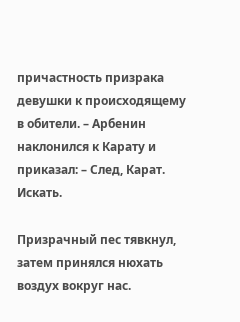причастность призрака девушки к происходящему в обители. – Арбенин наклонился к Карату и приказал: – След, Карат. Искать.

Призрачный пес тявкнул, затем принялся нюхать воздух вокруг нас.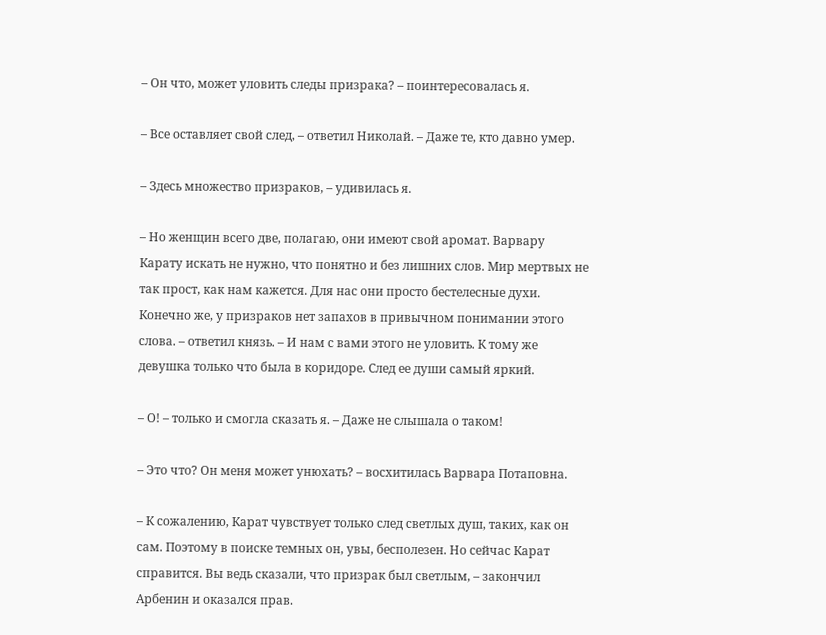– Он что, может уловить следы призрака? – поинтересовалась я.

– Все оставляет свой след, – ответил Николай. – Даже те, кто давно умер.

– Здесь множество призраков, – удивилась я.

– Но женщин всего две, полагаю, они имеют свой аромат. Варвару Карату искать не нужно, что понятно и без лишних слов. Мир мертвых не так прост, как нам кажется. Для нас они просто бестелесные духи. Конечно же, у призраков нет запахов в привычном понимании этого слова. – ответил князь. – И нам с вами этого не уловить. К тому же девушка только что была в коридоре. След ее души самый яркий.

– О! – только и смогла сказать я. – Даже не слышала о таком!

– Это что? Он меня может унюхать? – восхитилась Варвара Потаповна.

– К сожалению, Карат чувствует только след светлых душ, таких, как он сам. Поэтому в поиске темных он, увы, бесполезен. Но сейчас Карат справится. Вы ведь сказали, что призрак был светлым, – закончил Арбенин и оказался прав.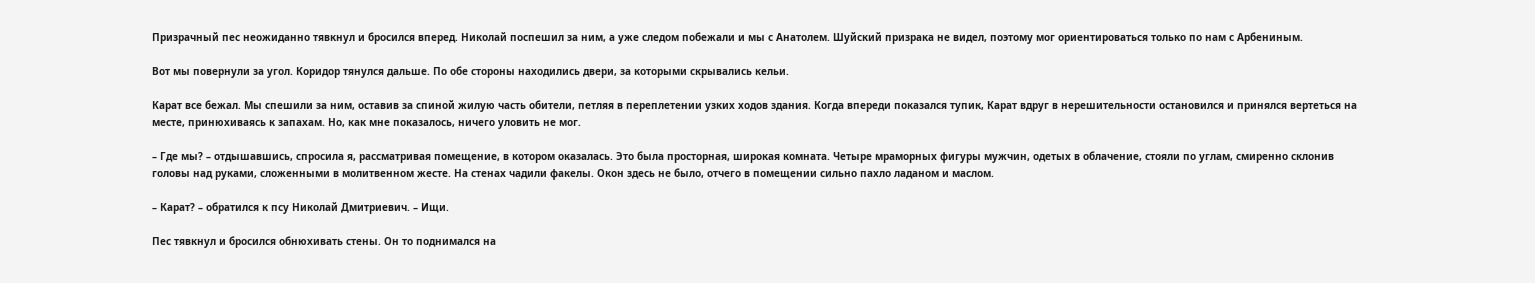Призрачный пес неожиданно тявкнул и бросился вперед. Николай поспешил за ним, а уже следом побежали и мы с Анатолем. Шуйский призрака не видел, поэтому мог ориентироваться только по нам с Арбениным.

Вот мы повернули за угол. Коридор тянулся дальше. По обе стороны находились двери, за которыми скрывались кельи.

Карат все бежал. Мы спешили за ним, оставив за спиной жилую часть обители, петляя в переплетении узких ходов здания. Когда впереди показался тупик, Карат вдруг в нерешительности остановился и принялся вертеться на месте, принюхиваясь к запахам. Но, как мне показалось, ничего уловить не мог.

– Где мы? – отдышавшись, спросила я, рассматривая помещение, в котором оказалась. Это была просторная, широкая комната. Четыре мраморных фигуры мужчин, одетых в облачение, стояли по углам, смиренно склонив головы над руками, сложенными в молитвенном жесте. На стенах чадили факелы. Окон здесь не было, отчего в помещении сильно пахло ладаном и маслом.

– Карат? – обратился к псу Николай Дмитриевич. – Ищи.

Пес тявкнул и бросился обнюхивать стены. Он то поднимался на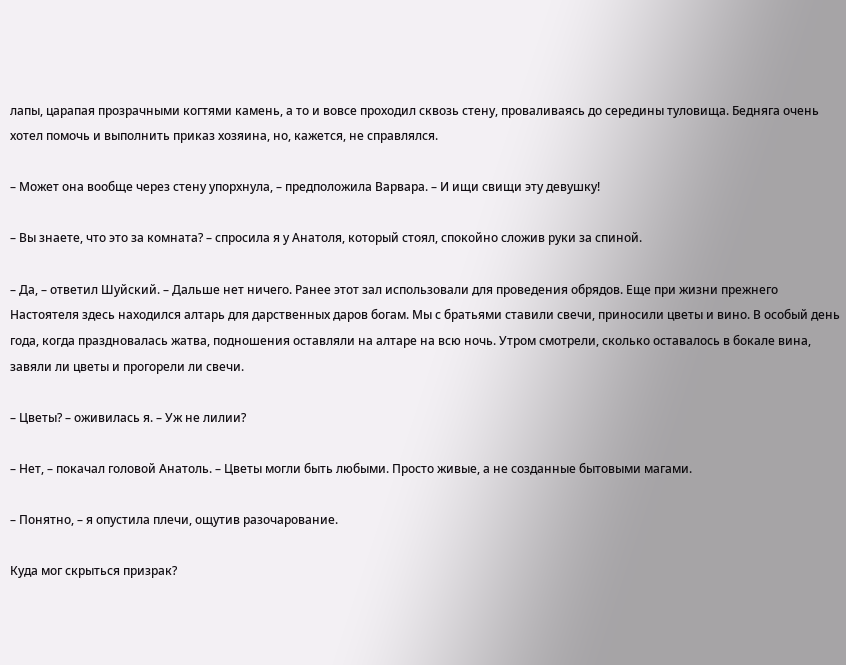лапы, царапая прозрачными когтями камень, а то и вовсе проходил сквозь стену, проваливаясь до середины туловища. Бедняга очень хотел помочь и выполнить приказ хозяина, но, кажется, не справлялся.

– Может она вообще через стену упорхнула, – предположила Варвара. – И ищи свищи эту девушку!

– Вы знаете, что это за комната? – спросила я у Анатоля, который стоял, спокойно сложив руки за спиной.

– Да, – ответил Шуйский. – Дальше нет ничего. Ранее этот зал использовали для проведения обрядов. Еще при жизни прежнего Настоятеля здесь находился алтарь для дарственных даров богам. Мы с братьями ставили свечи, приносили цветы и вино. В особый день года, когда праздновалась жатва, подношения оставляли на алтаре на всю ночь. Утром смотрели, сколько оставалось в бокале вина, завяли ли цветы и прогорели ли свечи.

– Цветы? – оживилась я. – Уж не лилии?

– Нет, – покачал головой Анатоль. – Цветы могли быть любыми. Просто живые, а не созданные бытовыми магами.

– Понятно, – я опустила плечи, ощутив разочарование.

Куда мог скрыться призрак?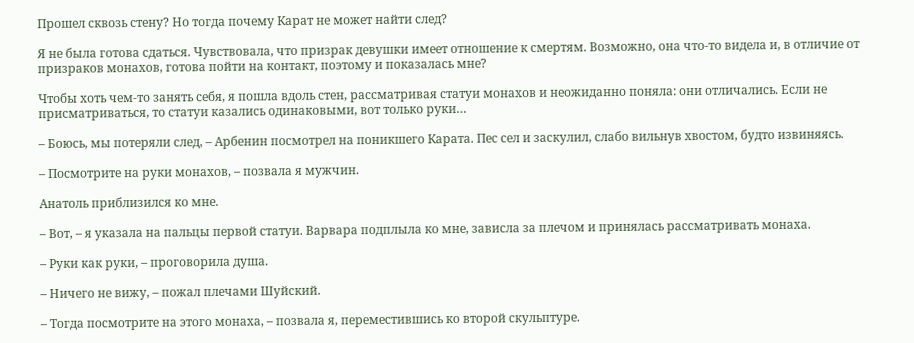Прошел сквозь стену? Но тогда почему Карат не может найти след?

Я не была готова сдаться. Чувствовала, что призрак девушки имеет отношение к смертям. Возможно, она что-то видела и, в отличие от призраков монахов, готова пойти на контакт, поэтому и показалась мне?

Чтобы хоть чем-то занять себя, я пошла вдоль стен, рассматривая статуи монахов и неожиданно поняла: они отличались. Если не присматриваться, то статуи казались одинаковыми, вот только руки…

– Боюсь, мы потеряли след, – Арбенин посмотрел на поникшего Карата. Пес сел и заскулил, слабо вильнув хвостом, будто извиняясь.

– Посмотрите на руки монахов, – позвала я мужчин.

Анатоль приблизился ко мне.

– Вот, – я указала на пальцы первой статуи. Варвара подплыла ко мне, зависла за плечом и принялась рассматривать монаха.

– Руки как руки, – проговорила душа.

– Ничего не вижу, – пожал плечами Шуйский.

– Тогда посмотрите на этого монаха, – позвала я, переместившись ко второй скульптуре.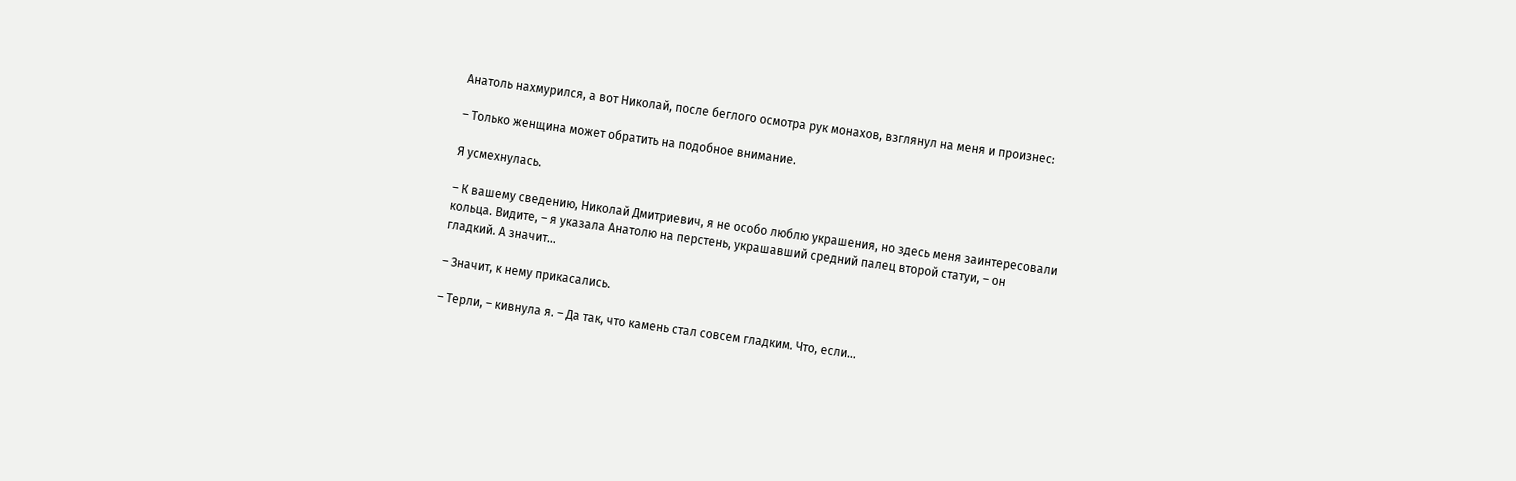Анатоль нахмурился, а вот Николай, после беглого осмотра рук монахов, взглянул на меня и произнес:

– Только женщина может обратить на подобное внимание.

Я усмехнулась.

– К вашему сведению, Николай Дмитриевич, я не особо люблю украшения, но здесь меня заинтересовали кольца. Видите, – я указала Анатолю на перстень, украшавший средний палец второй статуи, – он гладкий. А значит…

– Значит, к нему прикасались.

– Терли, – кивнула я. – Да так, что камень стал совсем гладким. Что, если…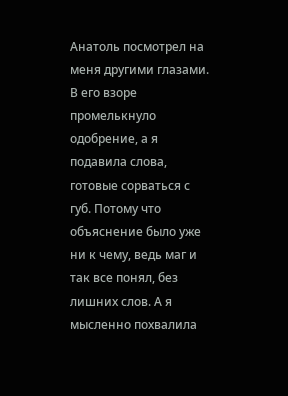Анатоль посмотрел на меня другими глазами. В его взоре промелькнуло одобрение, а я подавила слова, готовые сорваться с губ. Потому что объяснение было уже ни к чему, ведь маг и так все понял, без лишних слов. А я мысленно похвалила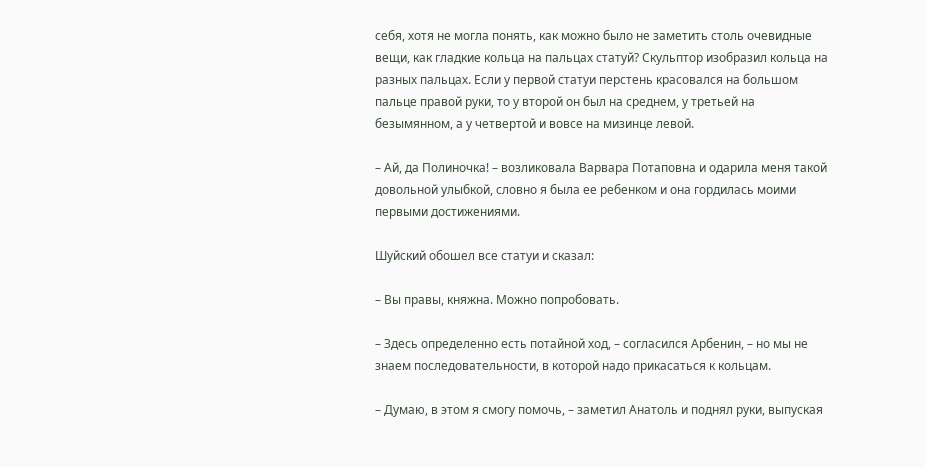себя, хотя не могла понять, как можно было не заметить столь очевидные вещи, как гладкие кольца на пальцах статуй? Скульптор изобразил кольца на разных пальцах. Если у первой статуи перстень красовался на большом пальце правой руки, то у второй он был на среднем, у третьей на безымянном, а у четвертой и вовсе на мизинце левой.

– Ай, да Полиночка! – возликовала Варвара Потаповна и одарила меня такой довольной улыбкой, словно я была ее ребенком и она гордилась моими первыми достижениями.

Шуйский обошел все статуи и сказал:

– Вы правы, княжна. Можно попробовать.

– Здесь определенно есть потайной ход, – согласился Арбенин, – но мы не знаем последовательности, в которой надо прикасаться к кольцам.

– Думаю, в этом я смогу помочь, – заметил Анатоль и поднял руки, выпуская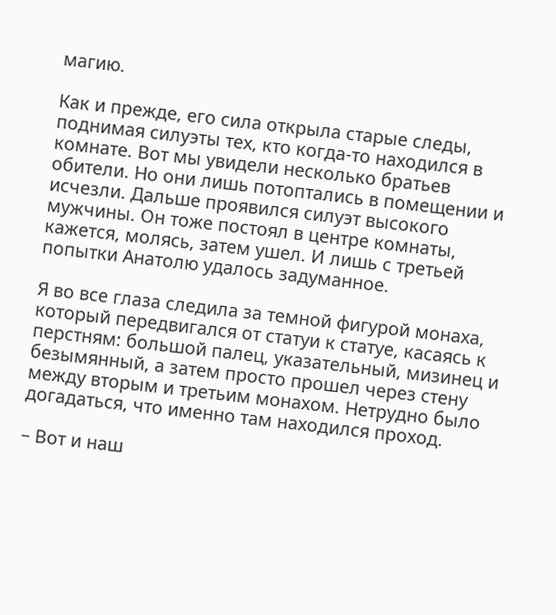магию.

Как и прежде, его сила открыла старые следы, поднимая силуэты тех, кто когда-то находился в комнате. Вот мы увидели несколько братьев обители. Но они лишь потоптались в помещении и исчезли. Дальше проявился силуэт высокого мужчины. Он тоже постоял в центре комнаты, кажется, молясь, затем ушел. И лишь с третьей попытки Анатолю удалось задуманное.

Я во все глаза следила за темной фигурой монаха, который передвигался от статуи к статуе, касаясь к перстням: большой палец, указательный, мизинец и безымянный, а затем просто прошел через стену между вторым и третьим монахом. Нетрудно было догадаться, что именно там находился проход.

– Вот и наш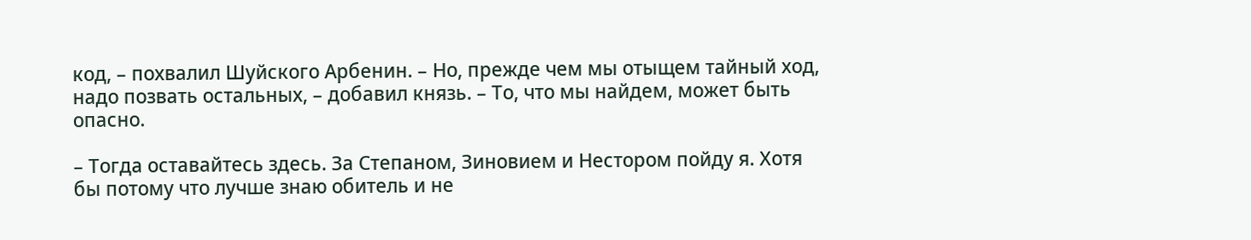код, – похвалил Шуйского Арбенин. – Но, прежде чем мы отыщем тайный ход, надо позвать остальных, – добавил князь. – То, что мы найдем, может быть опасно.

– Тогда оставайтесь здесь. За Степаном, Зиновием и Нестором пойду я. Хотя бы потому что лучше знаю обитель и не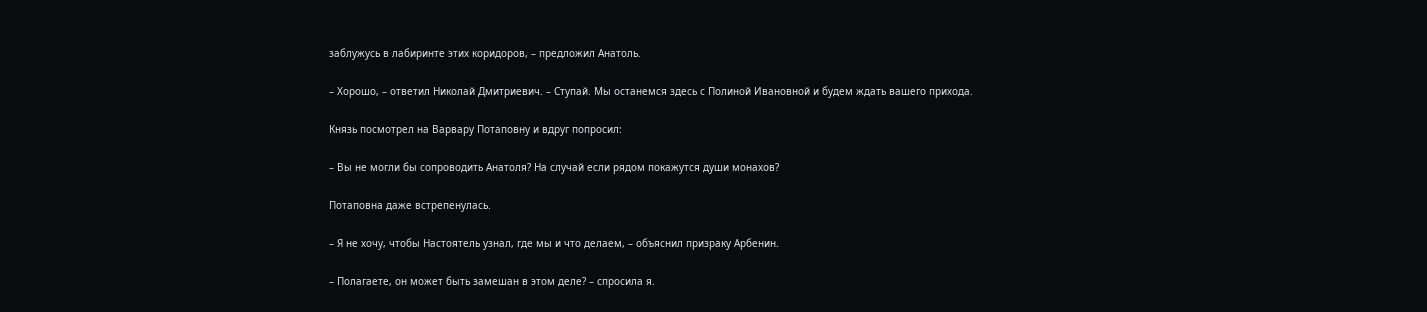заблужусь в лабиринте этих коридоров, – предложил Анатоль.

– Хорошо, – ответил Николай Дмитриевич. – Ступай. Мы останемся здесь с Полиной Ивановной и будем ждать вашего прихода.

Князь посмотрел на Варвару Потаповну и вдруг попросил:

– Вы не могли бы сопроводить Анатоля? На случай если рядом покажутся души монахов?

Потаповна даже встрепенулась.

– Я не хочу, чтобы Настоятель узнал, где мы и что делаем, – объяснил призраку Арбенин.

– Полагаете, он может быть замешан в этом деле? – спросила я.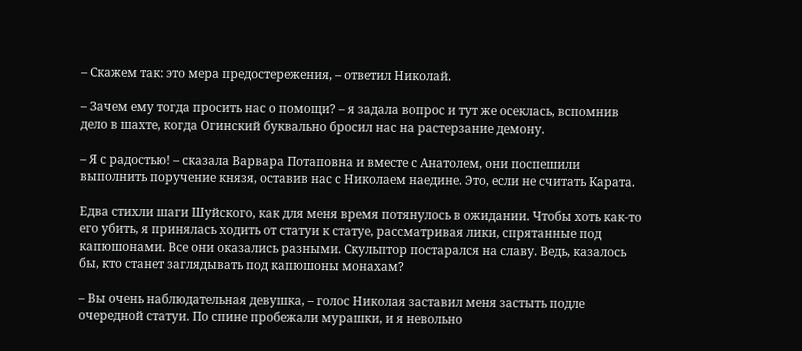– Скажем так: это мера предостережения, – ответил Николай.

– Зачем ему тогда просить нас о помощи? – я задала вопрос и тут же осеклась, вспомнив дело в шахте, когда Огинский буквально бросил нас на растерзание демону.

– Я с радостью! – сказала Варвара Потаповна и вместе с Анатолем, они поспешили выполнить поручение князя, оставив нас с Николаем наедине. Это, если не считать Карата.

Едва стихли шаги Шуйского, как для меня время потянулось в ожидании. Чтобы хоть как-то его убить, я принялась ходить от статуи к статуе, рассматривая лики, спрятанные под капюшонами. Все они оказались разными. Скульптор постарался на славу. Ведь, казалось бы, кто станет заглядывать под капюшоны монахам?

– Вы очень наблюдательная девушка, – голос Николая заставил меня застыть подле очередной статуи. По спине пробежали мурашки, и я невольно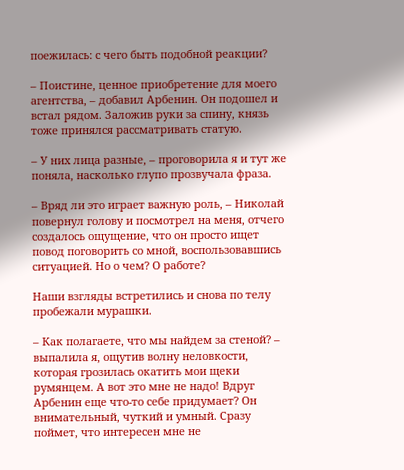поежилась: с чего быть подобной реакции?

– Поистине, ценное приобретение для моего агентства, – добавил Арбенин. Он подошел и встал рядом. Заложив руки за спину, князь тоже принялся рассматривать статую.

– У них лица разные, – проговорила я и тут же поняла, насколько глупо прозвучала фраза.

– Вряд ли это играет важную роль, – Николай повернул голову и посмотрел на меня, отчего создалось ощущение, что он просто ищет повод поговорить со мной, воспользовавшись ситуацией. Но о чем? О работе?

Наши взгляды встретились и снова по телу пробежали мурашки.

– Как полагаете, что мы найдем за стеной? – выпалила я, ощутив волну неловкости, которая грозилась окатить мои щеки румянцем. А вот это мне не надо! Вдруг Арбенин еще что-то себе придумает? Он внимательный, чуткий и умный. Сразу поймет, что интересен мне не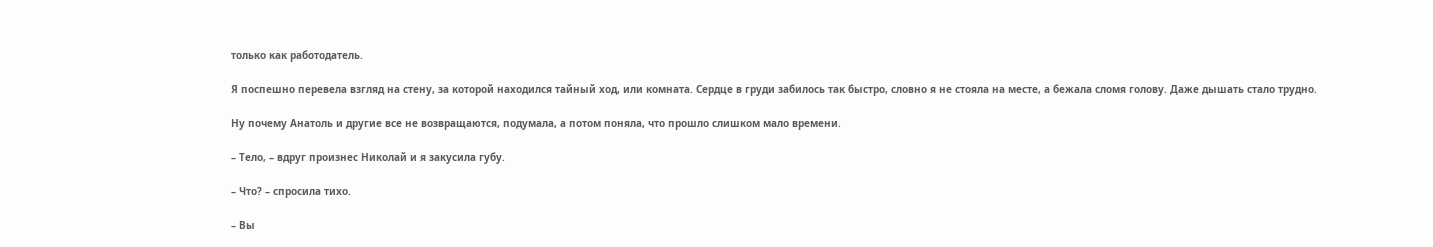только как работодатель.

Я поспешно перевела взгляд на стену, за которой находился тайный ход, или комната. Сердце в груди забилось так быстро, словно я не стояла на месте, а бежала сломя голову. Даже дышать стало трудно.

Ну почему Анатоль и другие все не возвращаются, подумала, а потом поняла, что прошло слишком мало времени.

– Тело, – вдруг произнес Николай и я закусила губу.

– Что? – спросила тихо.

– Вы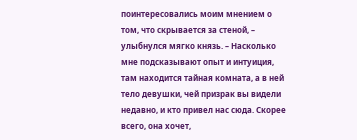поинтересовались моим мнением о том, что скрывается за стеной, – улыбнулся мягко князь. – Насколько мне подсказывают опыт и интуиция, там находится тайная комната, а в ней тело девушки, чей призрак вы видели недавно, и кто привел нас сюда. Скорее всего, она хочет,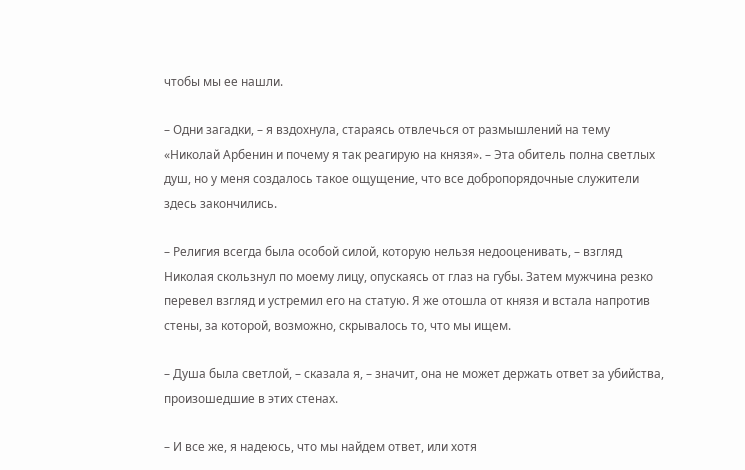чтобы мы ее нашли.

– Одни загадки, – я вздохнула, стараясь отвлечься от размышлений на тему «Николай Арбенин и почему я так реагирую на князя». – Эта обитель полна светлых душ, но у меня создалось такое ощущение, что все добропорядочные служители здесь закончились.

– Религия всегда была особой силой, которую нельзя недооценивать, – взгляд Николая скользнул по моему лицу, опускаясь от глаз на губы. Затем мужчина резко перевел взгляд и устремил его на статую. Я же отошла от князя и встала напротив стены, за которой, возможно, скрывалось то, что мы ищем.

– Душа была светлой, – сказала я, – значит, она не может держать ответ за убийства, произошедшие в этих стенах.

– И все же, я надеюсь, что мы найдем ответ, или хотя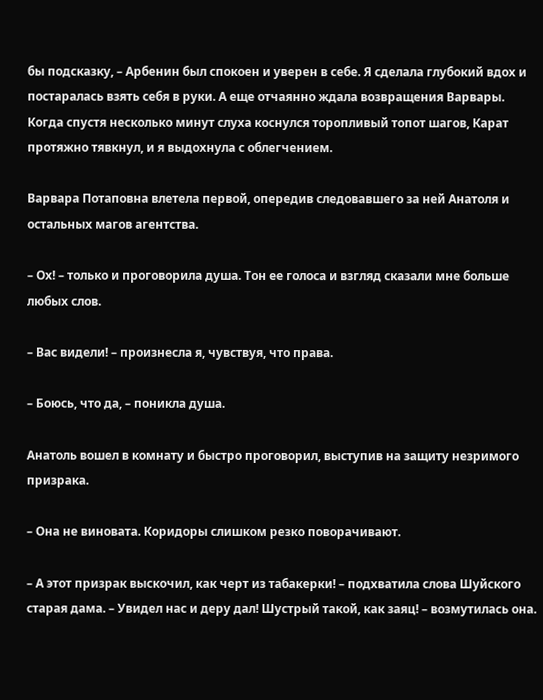бы подсказку, – Арбенин был спокоен и уверен в себе. Я сделала глубокий вдох и постаралась взять себя в руки. А еще отчаянно ждала возвращения Варвары. Когда спустя несколько минут слуха коснулся торопливый топот шагов, Карат протяжно тявкнул, и я выдохнула с облегчением.

Варвара Потаповна влетела первой, опередив следовавшего за ней Анатоля и остальных магов агентства.

– Ох! – только и проговорила душа. Тон ее голоса и взгляд сказали мне больше любых слов.

– Вас видели! – произнесла я, чувствуя, что права.

– Боюсь, что да, – поникла душа.

Анатоль вошел в комнату и быстро проговорил, выступив на защиту незримого призрака.

– Она не виновата. Коридоры слишком резко поворачивают.

– А этот призрак выскочил, как черт из табакерки! – подхватила слова Шуйского старая дама. – Увидел нас и деру дал! Шустрый такой, как заяц! – возмутилась она.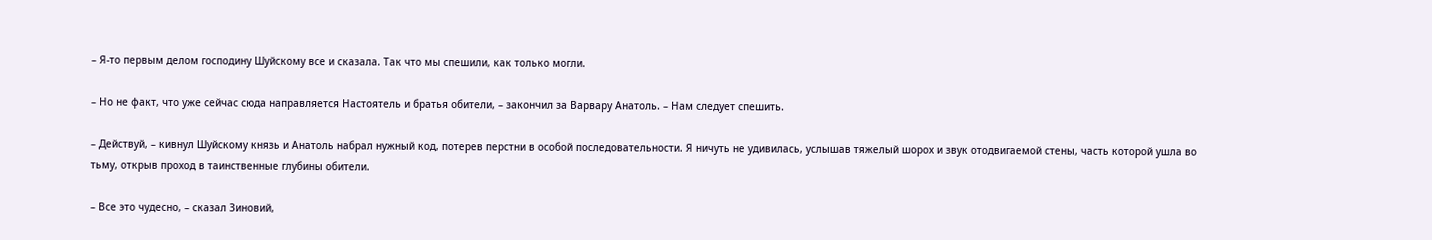– Я-то первым делом господину Шуйскому все и сказала. Так что мы спешили, как только могли.

– Но не факт, что уже сейчас сюда направляется Настоятель и братья обители, – закончил за Варвару Анатоль. – Нам следует спешить.

– Действуй, – кивнул Шуйскому князь и Анатоль набрал нужный код, потерев перстни в особой последовательности. Я ничуть не удивилась, услышав тяжелый шорох и звук отодвигаемой стены, часть которой ушла во тьму, открыв проход в таинственные глубины обители.

– Все это чудесно, – сказал Зиновий,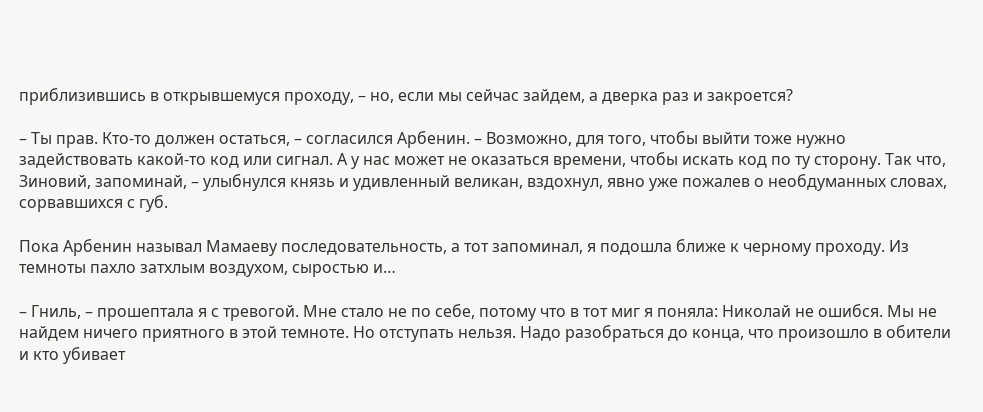приблизившись в открывшемуся проходу, – но, если мы сейчас зайдем, а дверка раз и закроется?

– Ты прав. Кто-то должен остаться, – согласился Арбенин. – Возможно, для того, чтобы выйти тоже нужно задействовать какой-то код или сигнал. А у нас может не оказаться времени, чтобы искать код по ту сторону. Так что, Зиновий, запоминай, – улыбнулся князь и удивленный великан, вздохнул, явно уже пожалев о необдуманных словах, сорвавшихся с губ.

Пока Арбенин называл Мамаеву последовательность, а тот запоминал, я подошла ближе к черному проходу. Из темноты пахло затхлым воздухом, сыростью и…

– Гниль, – прошептала я с тревогой. Мне стало не по себе, потому что в тот миг я поняла: Николай не ошибся. Мы не найдем ничего приятного в этой темноте. Но отступать нельзя. Надо разобраться до конца, что произошло в обители и кто убивает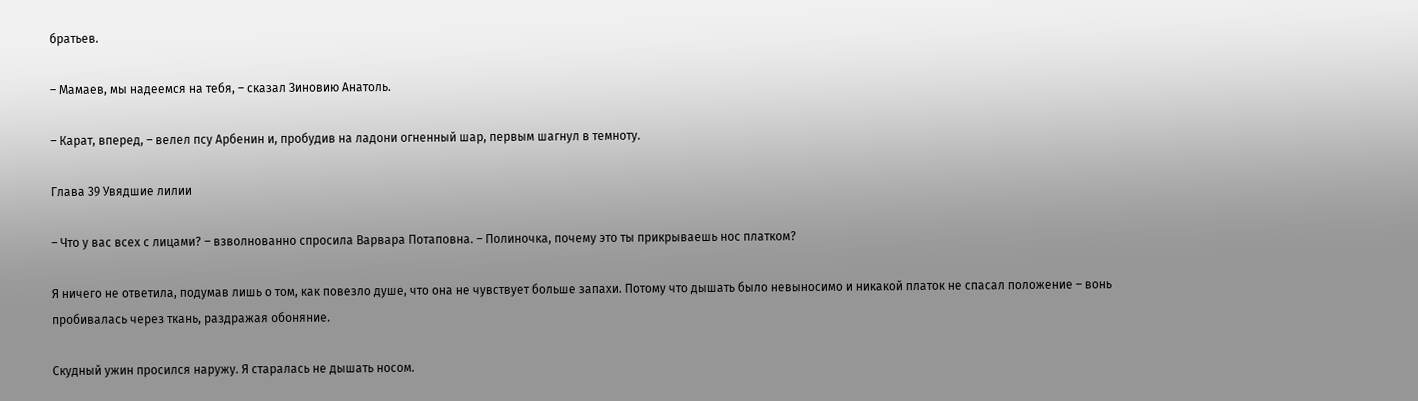братьев.

– Мамаев, мы надеемся на тебя, – сказал Зиновию Анатоль.

– Карат, вперед, – велел псу Арбенин и, пробудив на ладони огненный шар, первым шагнул в темноту.

Глава 39 Увядшие лилии

– Что у вас всех с лицами? – взволнованно спросила Варвара Потаповна. – Полиночка, почему это ты прикрываешь нос платком?

Я ничего не ответила, подумав лишь о том, как повезло душе, что она не чувствует больше запахи. Потому что дышать было невыносимо и никакой платок не спасал положение – вонь пробивалась через ткань, раздражая обоняние.

Скудный ужин просился наружу. Я старалась не дышать носом.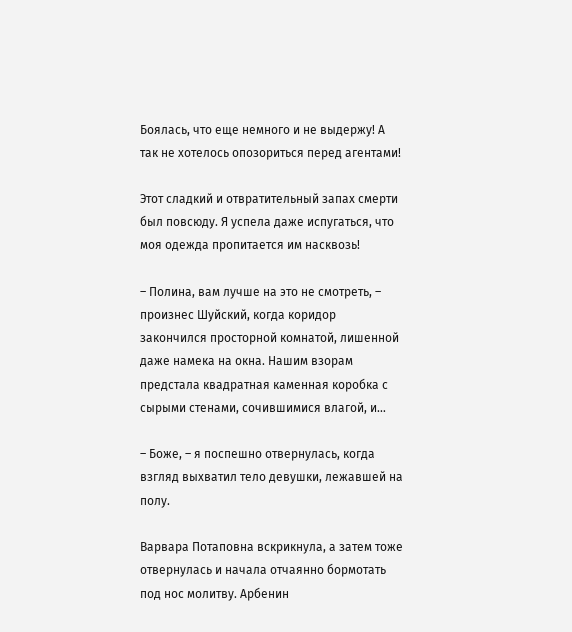Боялась, что еще немного и не выдержу! А так не хотелось опозориться перед агентами!

Этот сладкий и отвратительный запах смерти был повсюду. Я успела даже испугаться, что моя одежда пропитается им насквозь!

– Полина, вам лучше на это не смотреть, – произнес Шуйский, когда коридор закончился просторной комнатой, лишенной даже намека на окна. Нашим взорам предстала квадратная каменная коробка с сырыми стенами, сочившимися влагой, и…

– Боже, – я поспешно отвернулась, когда взгляд выхватил тело девушки, лежавшей на полу.

Варвара Потаповна вскрикнула, а затем тоже отвернулась и начала отчаянно бормотать под нос молитву. Арбенин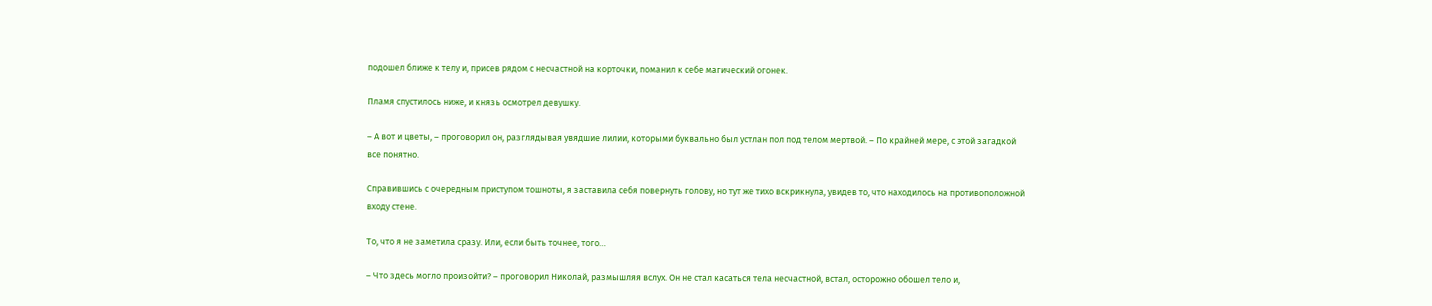подошел ближе к телу и, присев рядом с несчастной на корточки, поманил к себе магический огонек.

Пламя спустилось ниже, и князь осмотрел девушку.

– А вот и цветы, – проговорил он, разглядывая увядшие лилии, которыми буквально был устлан пол под телом мертвой. – По крайней мере, с этой загадкой все понятно.

Справившись с очередным приступом тошноты, я заставила себя повернуть голову, но тут же тихо вскрикнула, увидев то, что находилось на противоположной входу стене.

То, что я не заметила сразу. Или, если быть точнее, того…

– Что здесь могло произойти? – проговорил Николай, размышляя вслух. Он не стал касаться тела несчастной, встал, осторожно обошел тело и,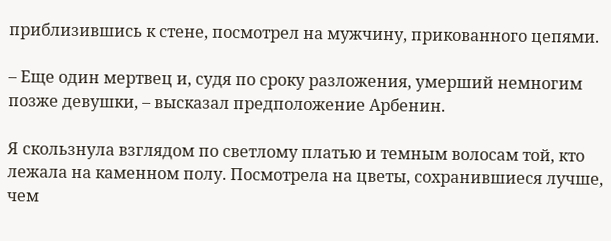приблизившись к стене, посмотрел на мужчину, прикованного цепями.

– Еще один мертвец и, судя по сроку разложения, умерший немногим позже девушки, – высказал предположение Арбенин.

Я скользнула взглядом по светлому платью и темным волосам той, кто лежала на каменном полу. Посмотрела на цветы, сохранившиеся лучше, чем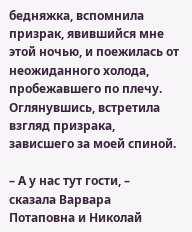бедняжка, вспомнила призрак, явившийся мне этой ночью, и поежилась от неожиданного холода, пробежавшего по плечу. Оглянувшись, встретила взгляд призрака, зависшего за моей спиной.

– А у нас тут гости, – сказала Варвара Потаповна и Николай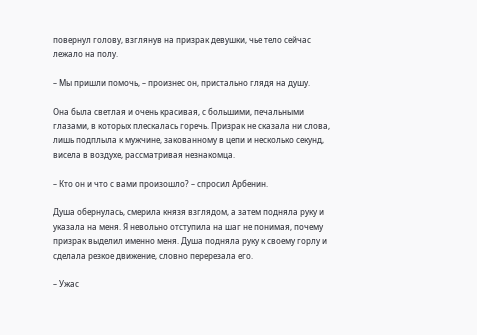повернул голову, взглянув на призрак девушки, чье тело сейчас лежало на полу.

– Мы пришли помочь, – произнес он, пристально глядя на душу.

Она была светлая и очень красивая, с большими, печальными глазами, в которых плескалась горечь. Призрак не сказала ни слова, лишь подплыла к мужчине, закованному в цепи и несколько секунд, висела в воздухе, рассматривая незнакомца.

– Кто он и что с вами произошло? – спросил Арбенин.

Душа обернулась, смерила князя взглядом, а затем подняла руку и указала на меня. Я невольно отступила на шаг не понимая, почему призрак выделил именно меня. Душа подняла руку к своему горлу и сделала резкое движение, словно перерезала его.

– Ужас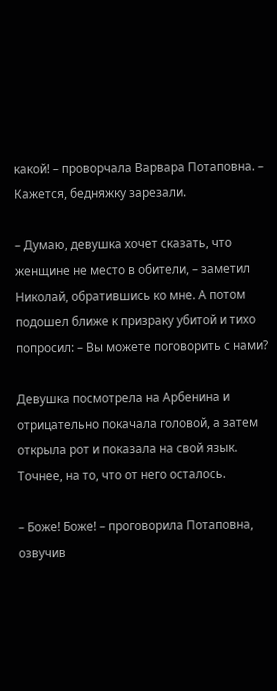какой! – проворчала Варвара Потаповна. – Кажется, бедняжку зарезали.

– Думаю, девушка хочет сказать, что женщине не место в обители, – заметил Николай, обратившись ко мне. А потом подошел ближе к призраку убитой и тихо попросил: – Вы можете поговорить с нами?

Девушка посмотрела на Арбенина и отрицательно покачала головой, а затем открыла рот и показала на свой язык. Точнее, на то, что от него осталось.

– Боже! Боже! – проговорила Потаповна, озвучив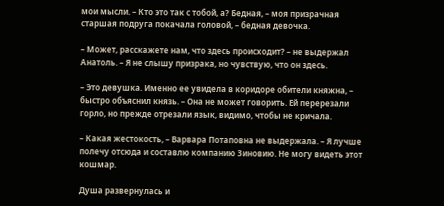мои мысли. – Кто это так с тобой, а? Бедная, – моя призрачная старшая подруга покачала головой, – бедная девочка.

– Может, расскажете нам, что здесь происходит? – не выдержал Анатоль. – Я не слышу призрака, но чувствую, что он здесь.

– Это девушка. Именно ее увидела в коридоре обители княжна, – быстро объяснил князь. – Она не может говорить. Ей перерезали горло, но прежде отрезали язык, видимо, чтобы не кричала.

– Какая жестокость, – Варвара Потаповна не выдержала. – Я лучше полечу отсюда и составлю компанию Зиновию. Не могу видеть этот кошмар.

Душа развернулась и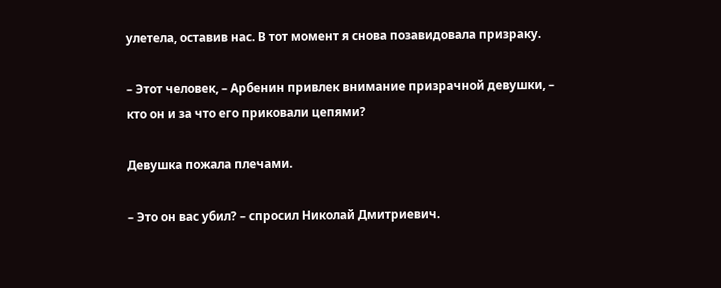улетела, оставив нас. В тот момент я снова позавидовала призраку.

– Этот человек, – Арбенин привлек внимание призрачной девушки, – кто он и за что его приковали цепями?

Девушка пожала плечами.

– Это он вас убил? – спросил Николай Дмитриевич.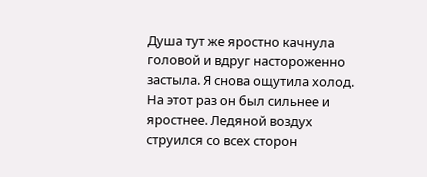Душа тут же яростно качнула головой и вдруг настороженно застыла. Я снова ощутила холод. На этот раз он был сильнее и яростнее. Ледяной воздух струился со всех сторон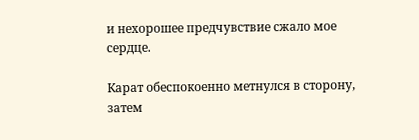и нехорошее предчувствие сжало мое сердце.

Карат обеспокоенно метнулся в сторону, затем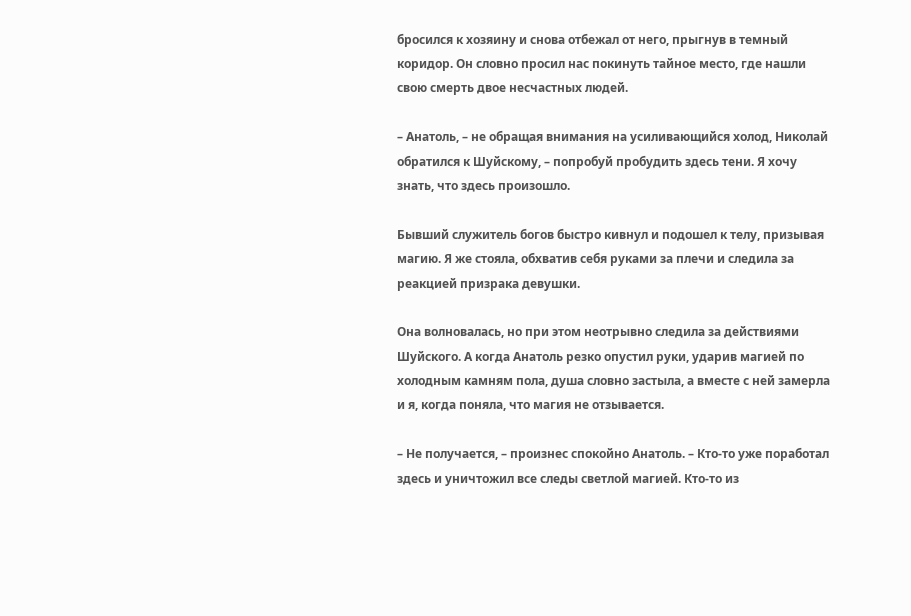бросился к хозяину и снова отбежал от него, прыгнув в темный коридор. Он словно просил нас покинуть тайное место, где нашли свою смерть двое несчастных людей.

– Анатоль, – не обращая внимания на усиливающийся холод, Николай обратился к Шуйскому, – попробуй пробудить здесь тени. Я хочу знать, что здесь произошло.

Бывший служитель богов быстро кивнул и подошел к телу, призывая магию. Я же стояла, обхватив себя руками за плечи и следила за реакцией призрака девушки.

Она волновалась, но при этом неотрывно следила за действиями Шуйского. А когда Анатоль резко опустил руки, ударив магией по холодным камням пола, душа словно застыла, а вместе с ней замерла и я, когда поняла, что магия не отзывается.

– Не получается, – произнес спокойно Анатоль. – Кто-то уже поработал здесь и уничтожил все следы светлой магией. Кто-то из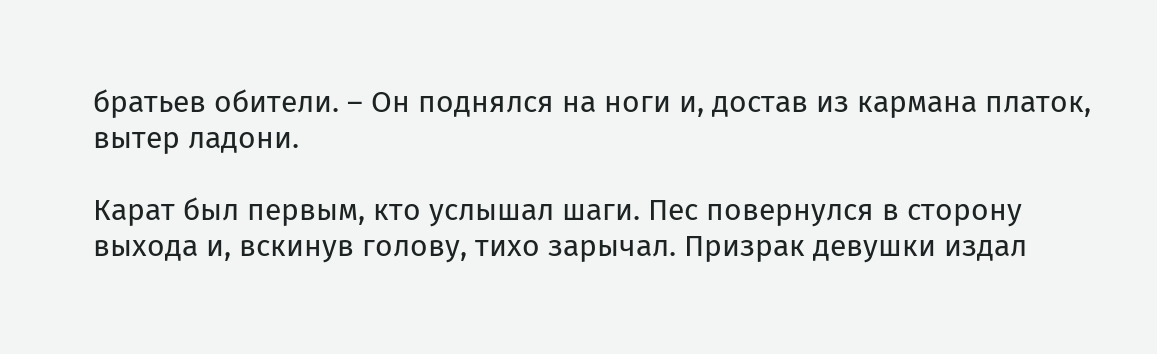братьев обители. – Он поднялся на ноги и, достав из кармана платок, вытер ладони.

Карат был первым, кто услышал шаги. Пес повернулся в сторону выхода и, вскинув голову, тихо зарычал. Призрак девушки издал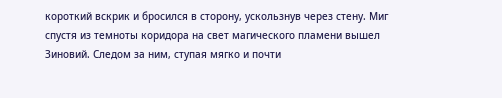короткий вскрик и бросился в сторону, ускользнув через стену. Миг спустя из темноты коридора на свет магического пламени вышел Зиновий. Следом за ним, ступая мягко и почти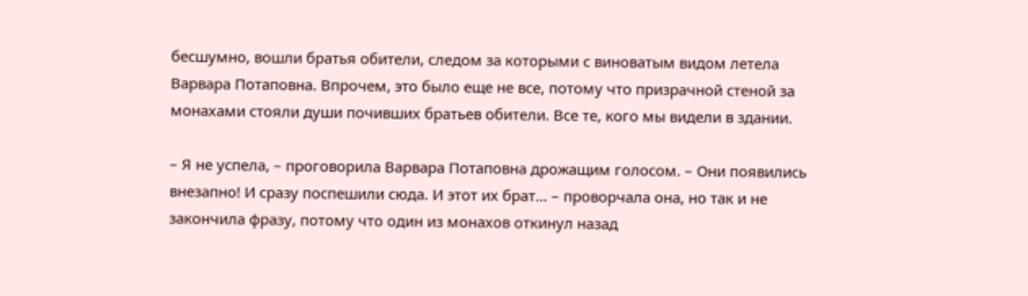бесшумно, вошли братья обители, следом за которыми с виноватым видом летела Варвара Потаповна. Впрочем, это было еще не все, потому что призрачной стеной за монахами стояли души почивших братьев обители. Все те, кого мы видели в здании.

– Я не успела, – проговорила Варвара Потаповна дрожащим голосом. – Они появились внезапно! И сразу поспешили сюда. И этот их брат… – проворчала она, но так и не закончила фразу, потому что один из монахов откинул назад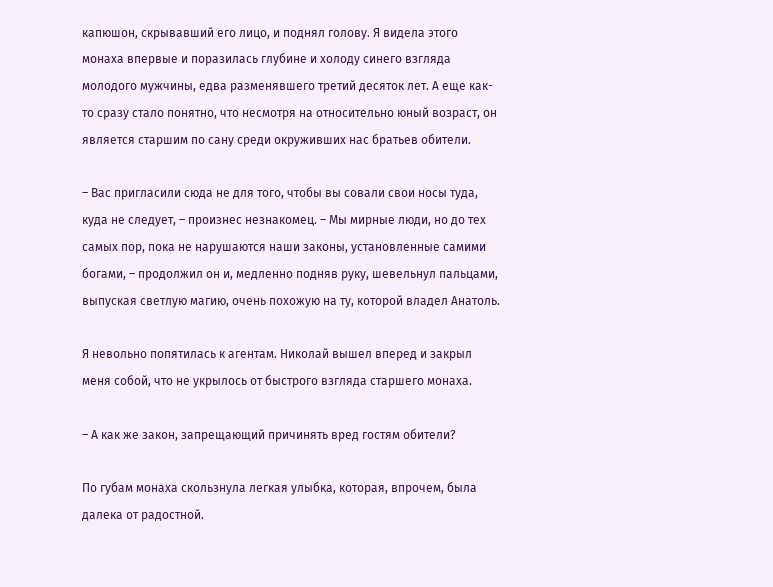капюшон, скрывавший его лицо, и поднял голову. Я видела этого монаха впервые и поразилась глубине и холоду синего взгляда молодого мужчины, едва разменявшего третий десяток лет. А еще как-то сразу стало понятно, что несмотря на относительно юный возраст, он является старшим по сану среди окруживших нас братьев обители.

– Вас пригласили сюда не для того, чтобы вы совали свои носы туда, куда не следует, – произнес незнакомец. – Мы мирные люди, но до тех самых пор, пока не нарушаются наши законы, установленные самими богами, – продолжил он и, медленно подняв руку, шевельнул пальцами, выпуская светлую магию, очень похожую на ту, которой владел Анатоль.

Я невольно попятилась к агентам. Николай вышел вперед и закрыл меня собой, что не укрылось от быстрого взгляда старшего монаха.

– А как же закон, запрещающий причинять вред гостям обители?

По губам монаха скользнула легкая улыбка, которая, впрочем, была далека от радостной.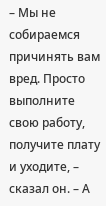– Мы не собираемся причинять вам вред. Просто выполните свою работу, получите плату и уходите, – сказал он. – А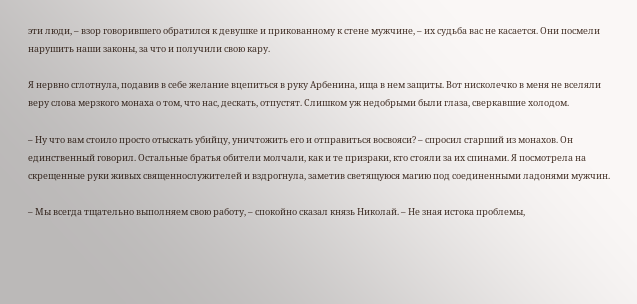эти люди, – взор говорившего обратился к девушке и прикованному к стене мужчине, – их судьба вас не касается. Они посмели нарушить наши законы, за что и получили свою кару.

Я нервно сглотнула, подавив в себе желание вцепиться в руку Арбенина, ища в нем защиты. Вот нисколечко в меня не вселяли веру слова мерзкого монаха о том, что нас, дескать, отпустят. Слишком уж недобрыми были глаза, сверкавшие холодом.

– Ну что вам стоило просто отыскать убийцу, уничтожить его и отправиться восвояси? – спросил старший из монахов. Он единственный говорил. Остальные братья обители молчали, как и те призраки, кто стояли за их спинами. Я посмотрела на скрещенные руки живых священнослужителей и вздрогнула, заметив светящуюся магию под соединенными ладонями мужчин.

– Мы всегда тщательно выполняем свою работу, – спокойно сказал князь Николай. – Не зная истока проблемы,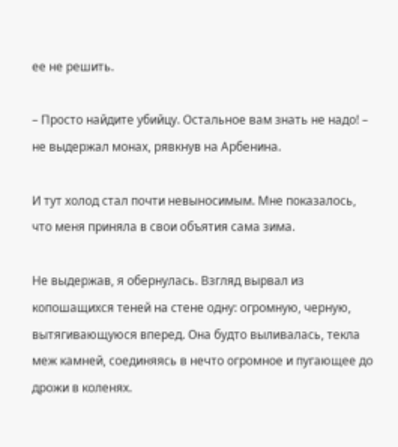ее не решить.

– Просто найдите убийцу. Остальное вам знать не надо! – не выдержал монах, рявкнув на Арбенина.

И тут холод стал почти невыносимым. Мне показалось, что меня приняла в свои объятия сама зима.

Не выдержав, я обернулась. Взгляд вырвал из копошащихся теней на стене одну: огромную, черную, вытягивающуюся вперед. Она будто выливалась, текла меж камней, соединяясь в нечто огромное и пугающее до дрожи в коленях.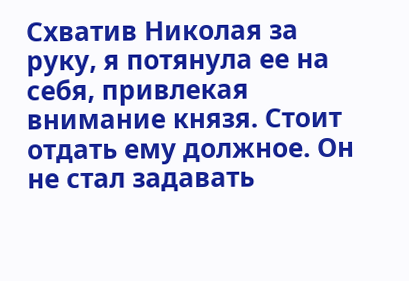Схватив Николая за руку, я потянула ее на себя, привлекая внимание князя. Стоит отдать ему должное. Он не стал задавать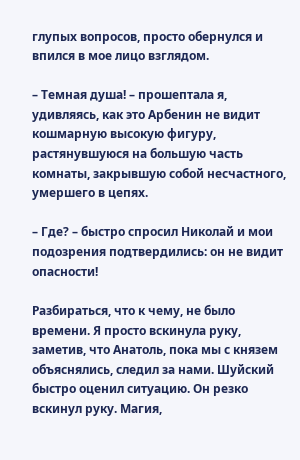глупых вопросов, просто обернулся и впился в мое лицо взглядом.

– Темная душа! – прошептала я, удивляясь, как это Арбенин не видит кошмарную высокую фигуру, растянувшуюся на большую часть комнаты, закрывшую собой несчастного, умершего в цепях.

– Где? – быстро спросил Николай и мои подозрения подтвердились: он не видит опасности!

Разбираться, что к чему, не было времени. Я просто вскинула руку, заметив, что Анатоль, пока мы с князем объяснялись, следил за нами. Шуйский быстро оценил ситуацию. Он резко вскинул руку. Магия,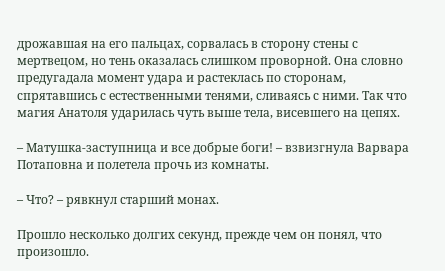дрожавшая на его пальцах, сорвалась в сторону стены с мертвецом, но тень оказалась слишком проворной. Она словно предугадала момент удара и растеклась по сторонам, спрятавшись с естественными тенями, сливаясь с ними. Так что магия Анатоля ударилась чуть выше тела, висевшего на цепях.

– Матушка-заступница и все добрые боги! – взвизгнула Варвара Потаповна и полетела прочь из комнаты.

– Что? – рявкнул старший монах.

Прошло несколько долгих секунд, прежде чем он понял, что произошло.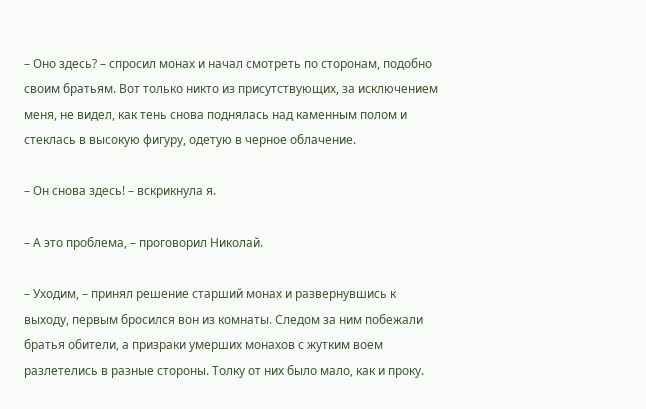– Оно здесь? – спросил монах и начал смотреть по сторонам, подобно своим братьям. Вот только никто из присутствующих, за исключением меня, не видел, как тень снова поднялась над каменным полом и стеклась в высокую фигуру, одетую в черное облачение.

– Он снова здесь! – вскрикнула я.

– А это проблема, – проговорил Николай.

– Уходим, – принял решение старший монах и развернувшись к выходу, первым бросился вон из комнаты. Следом за ним побежали братья обители, а призраки умерших монахов с жутким воем разлетелись в разные стороны. Толку от них было мало, как и проку.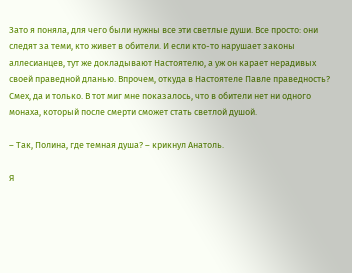Зато я поняла, для чего были нужны все эти светлые души. Все просто: они следят за теми, кто живет в обители. И если кто-то нарушает законы аллесианцев, тут же докладывают Настоятелю, а уж он карает нерадивых своей праведной дланью. Впрочем, откуда в Настоятеле Павле праведность? Смех, да и только. В тот миг мне показалось, что в обители нет ни одного монаха, который после смерти сможет стать светлой душой.

– Так, Полина, где темная душа? – крикнул Анатоль.

Я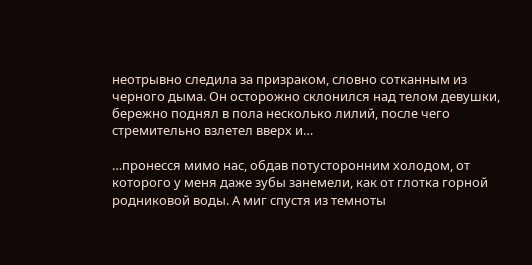неотрывно следила за призраком, словно сотканным из черного дыма. Он осторожно склонился над телом девушки, бережно поднял в пола несколько лилий, после чего стремительно взлетел вверх и…

…пронесся мимо нас, обдав потусторонним холодом, от которого у меня даже зубы занемели, как от глотка горной родниковой воды. А миг спустя из темноты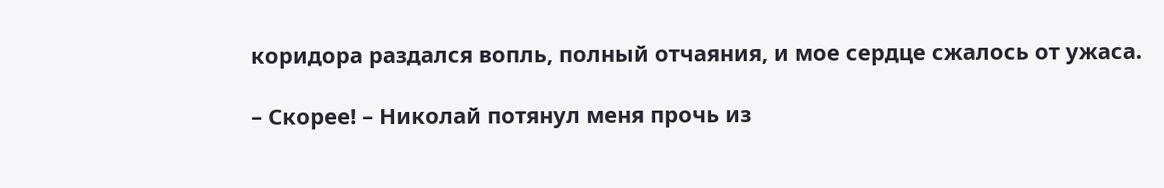коридора раздался вопль, полный отчаяния, и мое сердце сжалось от ужаса.

– Скорее! – Николай потянул меня прочь из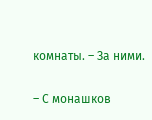комнаты. – За ними.

– С монашков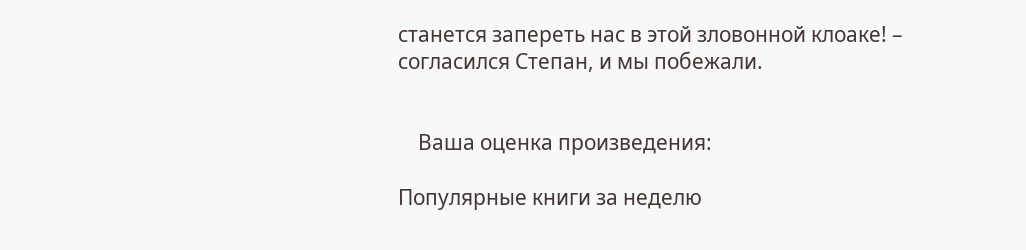станется запереть нас в этой зловонной клоаке! – согласился Степан, и мы побежали.


    Ваша оценка произведения:

Популярные книги за неделю